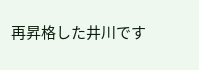再昇格した井川です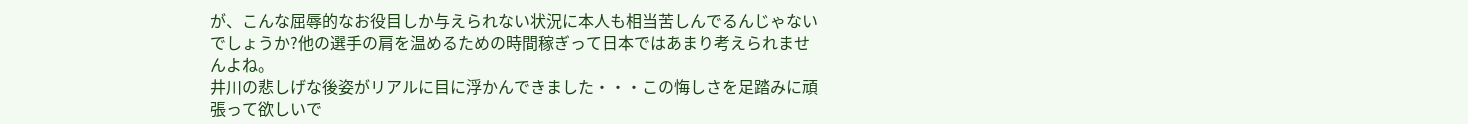が、こんな屈辱的なお役目しか与えられない状況に本人も相当苦しんでるんじゃないでしょうか?他の選手の肩を温めるための時間稼ぎって日本ではあまり考えられませんよね。
井川の悲しげな後姿がリアルに目に浮かんできました・・・この悔しさを足踏みに頑張って欲しいで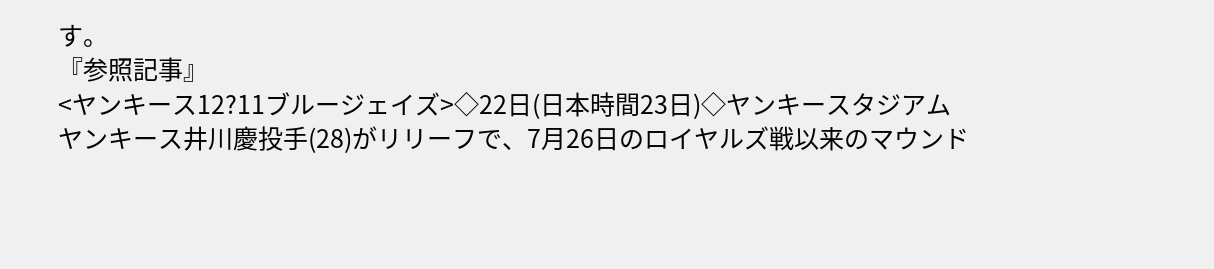す。
『参照記事』
<ヤンキース12?11ブルージェイズ>◇22日(日本時間23日)◇ヤンキースタジアム
ヤンキース井川慶投手(28)がリリーフで、7月26日のロイヤルズ戦以来のマウンド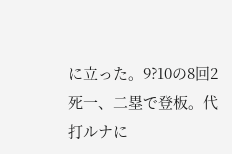に立った。9?10の8回2死一、二塁で登板。代打ルナに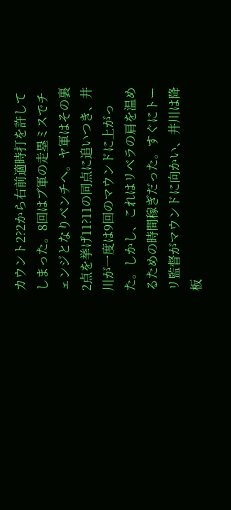カウント2?2から右前適時打を許してしまった。8回はブ軍の走塁ミスでチェンジとなりベンチへ。ヤ軍はその裏2点を挙げ11?11の同点に追いつき、井川が一度は9回のマウンドに上がった。しかし、これはリベラの肩を温めるための時間稼ぎだった。すぐにトーリ監督がマウンドに向かい、井川は降板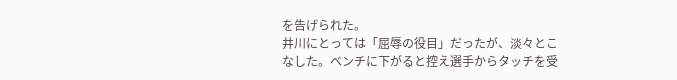を告げられた。
井川にとっては「屈辱の役目」だったが、淡々とこなした。ベンチに下がると控え選手からタッチを受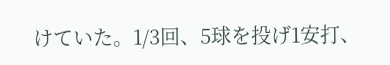けていた。1/3回、5球を投げ1安打、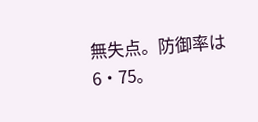無失点。防御率は6・75。